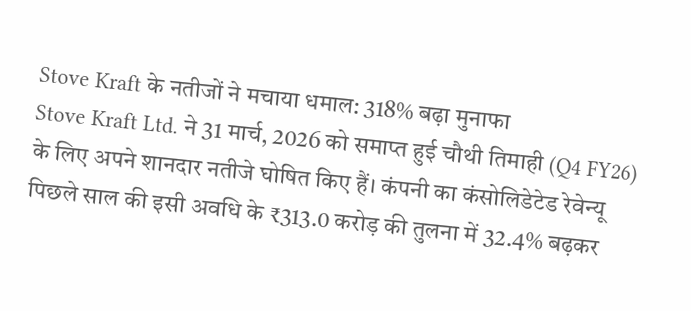Stove Kraft के नतीजों ने मचाया धमाल: 318% बढ़ा मुनाफा
Stove Kraft Ltd. ने 31 मार्च, 2026 को समाप्त हुई चौथी तिमाही (Q4 FY26) के लिए अपने शानदार नतीजे घोषित किए हैं। कंपनी का कंसोलिडेटेड रेवेन्यू पिछले साल की इसी अवधि के ₹313.0 करोड़ की तुलना में 32.4% बढ़कर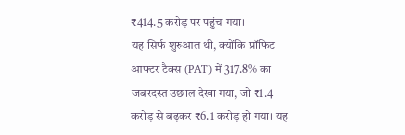₹414.5 करोड़ पर पहुंच गया।
यह सिर्फ शुरुआत थी, क्योंकि प्रॉफिट आफ्टर टैक्स (PAT) में 317.8% का जबरदस्त उछाल देखा गया, जो ₹1.4 करोड़ से बढ़कर ₹6.1 करोड़ हो गया। यह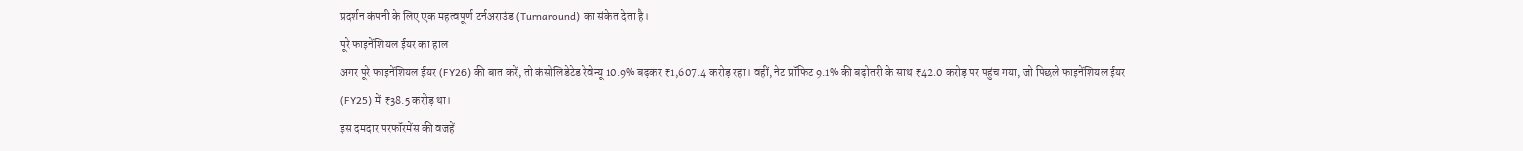प्रदर्शन कंपनी के लिए एक महत्वपूर्ण टर्नअराउंड (Turnaround) का संकेत देता है।
पूरे फाइनेंशियल ईयर का हाल
अगर पूरे फाइनेंशियल ईयर (FY26) की बात करें, तो कंसोलिडेटेड रेवेन्यू 10.9% बढ़कर ₹1,607.4 करोड़ रहा। वहीं, नेट प्रॉफिट 9.1% की बढ़ोतरी के साथ ₹42.0 करोड़ पर पहुंच गया, जो पिछले फाइनेंशियल ईयर (FY25) में ₹38.5 करोड़ था।
इस दमदार परफॉरमेंस की वजहें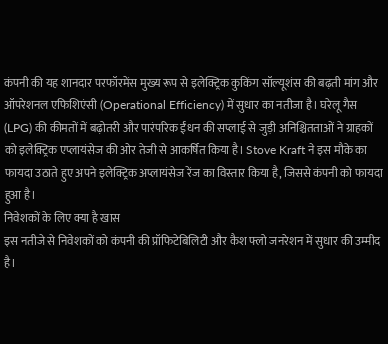कंपनी की यह शानदार परफॉरमेंस मुख्य रूप से इलेक्ट्रिक कुकिंग सॉल्यूशंस की बढ़ती मांग और ऑपरेशनल एफिशिएंसी (Operational Efficiency) में सुधार का नतीजा है। घरेलू गैस (LPG) की कीमतों में बढ़ोतरी और पारंपरिक ईंधन की सप्लाई से जुड़ी अनिश्चितताओं ने ग्राहकों को इलेक्ट्रिक एप्लायंसेज की ओर तेजी से आकर्षित किया है। Stove Kraft ने इस मौके का फायदा उठाते हुए अपने इलेक्ट्रिक अप्लायंसेज रेंज का विस्तार किया है, जिससे कंपनी को फायदा हुआ है।
निवेशकों के लिए क्या है खास
इस नतीजे से निवेशकों को कंपनी की प्रॉफिटेबिलिटी और कैश फ्लो जनरेशन में सुधार की उम्मीद है।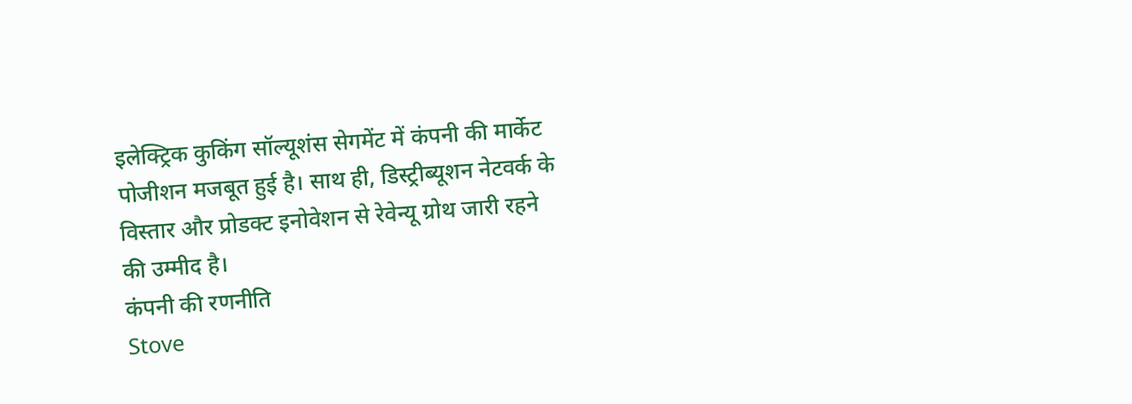इलेक्ट्रिक कुकिंग सॉल्यूशंस सेगमेंट में कंपनी की मार्केट पोजीशन मजबूत हुई है। साथ ही, डिस्ट्रीब्यूशन नेटवर्क के विस्तार और प्रोडक्ट इनोवेशन से रेवेन्यू ग्रोथ जारी रहने की उम्मीद है।
कंपनी की रणनीति
Stove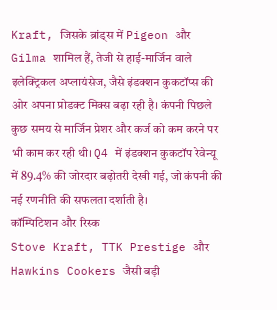Kraft, जिसके ब्रांड्स में Pigeon और Gilma शामिल हैं, तेजी से हाई-मार्जिन वाले इलेक्ट्रिकल अप्लायंसेज, जैसे इंडक्शन कुकटॉप्स की ओर अपना प्रोडक्ट मिक्स बढ़ा रही है। कंपनी पिछले कुछ समय से मार्जिन प्रेशर और कर्ज को कम करने पर भी काम कर रही थी। Q4 में इंडक्शन कुकटॉप रेवेन्यू में 89.4% की जोरदार बढ़ोतरी देखी गई, जो कंपनी की नई रणनीति की सफलता दर्शाती है।
कॉम्पिटिशन और रिस्क
Stove Kraft, TTK Prestige और Hawkins Cookers जैसी बड़ी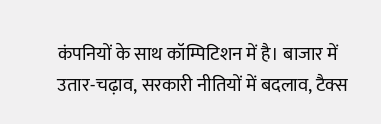कंपनियों के साथ कॉम्पिटिशन में है। बाजार में उतार-चढ़ाव, सरकारी नीतियों में बदलाव, टैक्स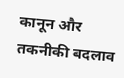कानून और तकनीकी बदलाव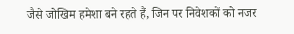जैसे जोखिम हमेशा बने रहते हैं, जिन पर निवेशकों को नजर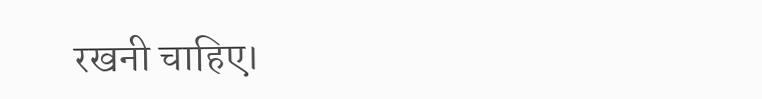रखनी चाहिए।